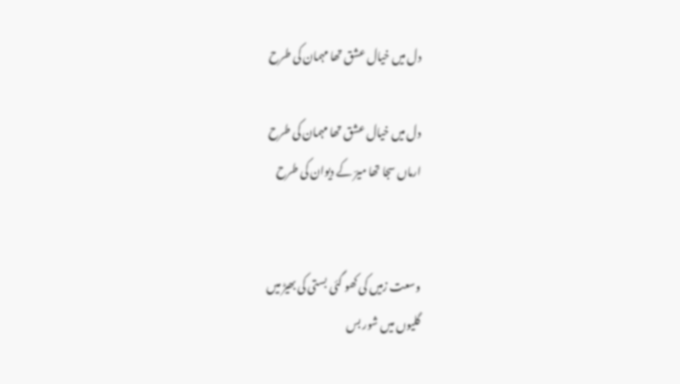دل میں خیال عشق تھا مہمان کی طرح

دل میں خیال عشق تھا مہمان کی طرح
ارماں سجا تھا میرؔ کے دیوان کی طرح


وسعت زمیں کی کھو گئی بستی کی بھیڑ میں
گلیوں میں شور بس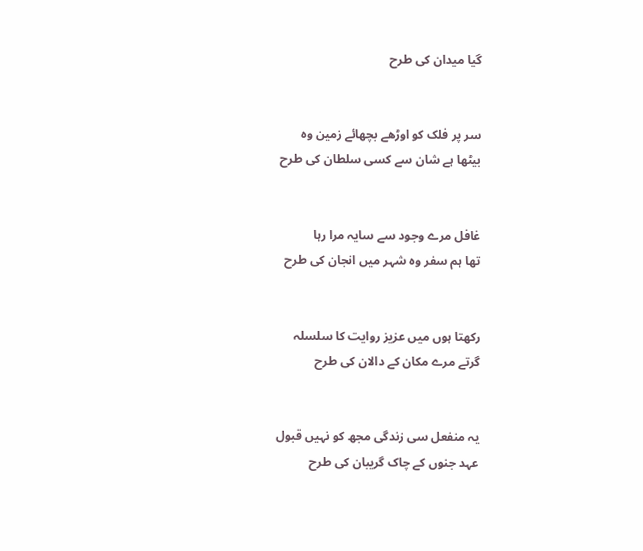گیا میدان کی طرح


سر پر فلک کو اوڑھے بچھائے زمین وہ
بیٹھا ہے شان سے کسی سلطان کی طرح


غافل مرے وجود سے سایہ مرا رہا
تھا ہم سفر وہ شہر میں انجان کی طرح


رکھتا ہوں میں عزیز روایت کا سلسلہ
گرتے مرے مکان کے دالان کی طرح


یہ منفعل سی زندگی مجھ کو نہیں قبول
عہد جنوں کے چاک گریبان کی طرح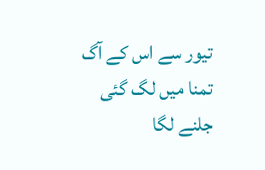تیور سے اس کے آگ تمنا میں لگ گئی
جلنے لگا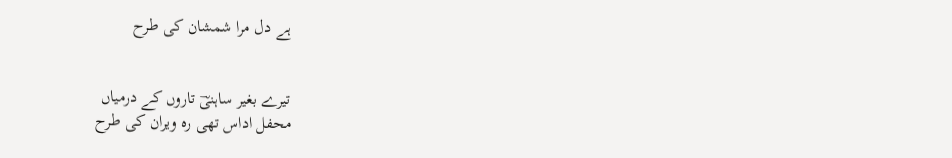ہے دل مرا شمشان کی طرح


تیرے بغیر ساہنیؔ تاروں کے درمیاں
محفل اداس تھی رہ ویران کی طرح